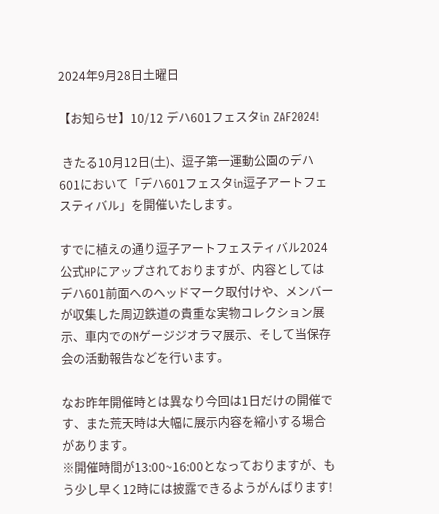2024年9月28日土曜日

【お知らせ】10/12 デハ601フェスタin ZAF2024!

 きたる10月12日(土)、逗子第一運動公園のデハ601において「デハ601フェスタin逗子アートフェスティバル」を開催いたします。

すでに植えの通り逗子アートフェスティバル2024公式HPにアップされておりますが、内容としてはデハ601前面へのヘッドマーク取付けや、メンバーが収集した周辺鉄道の貴重な実物コレクション展示、車内でのNゲージジオラマ展示、そして当保存会の活動報告などを行います。

なお昨年開催時とは異なり今回は1日だけの開催です、また荒天時は大幅に展示内容を縮小する場合があります。
※開催時間が13:00~16:00となっておりますが、もう少し早く12時には披露できるようがんばります!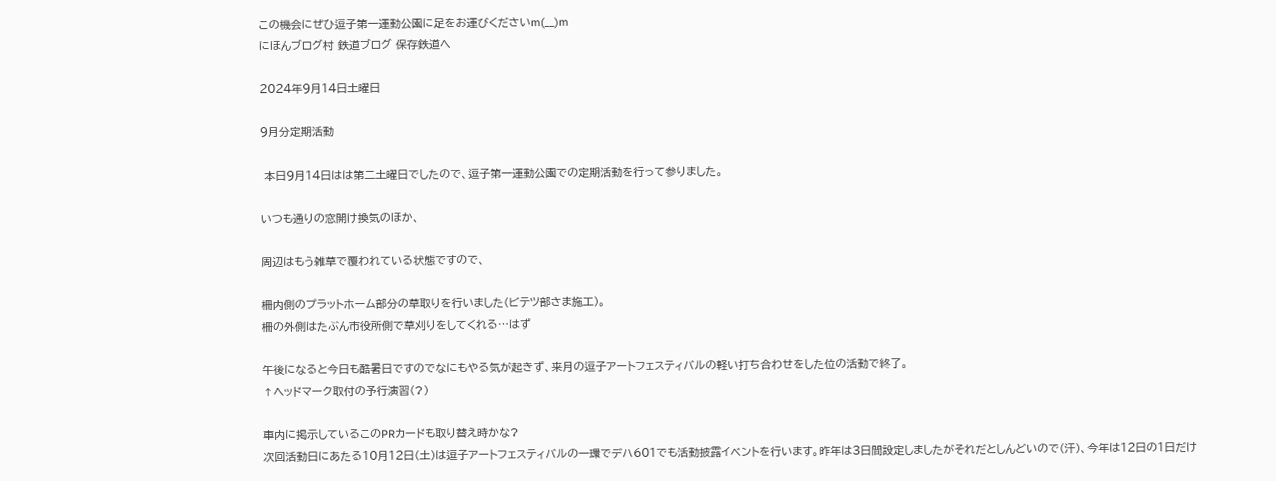この機会にぜひ逗子第一運動公園に足をお運びくださいm(__)m
にほんブログ村 鉄道ブログ 保存鉄道へ

2024年9月14日土曜日

9月分定期活動

 本日9月14日はは第二土曜日でしたので、逗子第一運動公園での定期活動を行って参りました。

いつも通りの窓開け換気のほか、

周辺はもう雑草で覆われている状態ですので、

柵内側のプラットホーム部分の草取りを行いました(ビテツ部さま施工)。
柵の外側はたぶん市役所側で草刈りをしてくれる…はず

午後になると今日も酷暑日ですのでなにもやる気が起きず、来月の逗子アートフェスティバルの軽い打ち合わせをした位の活動で終了。
↑ヘッドマーク取付の予行演習(?)

車内に掲示しているこのPRカードも取り替え時かな?
次回活動日にあたる10月12日(土)は逗子アートフェスティバルの一環でデハ601でも活動披露イベントを行います。昨年は3日間設定しましたがそれだとしんどいので(汗)、今年は12日の1日だけ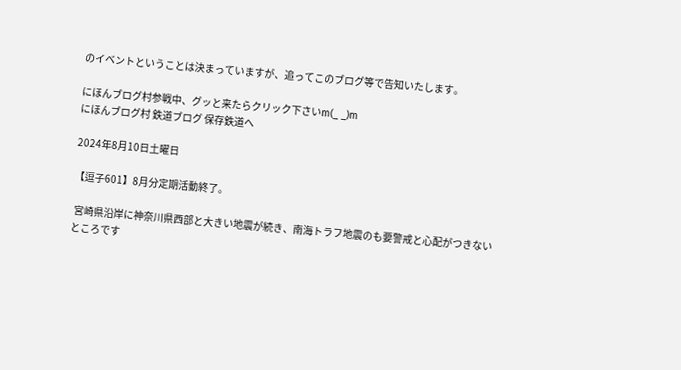のイベントということは決まっていますが、追ってこのブログ等で告知いたします。

にほんブログ村参戦中、グッと来たらクリック下さいm(_ _)m
にほんブログ村 鉄道ブログ 保存鉄道へ

2024年8月10日土曜日

【逗子601】8月分定期活動終了。

 宮崎県沿岸に神奈川県西部と大きい地震が続き、南海トラフ地震のも要警戒と心配がつきないところです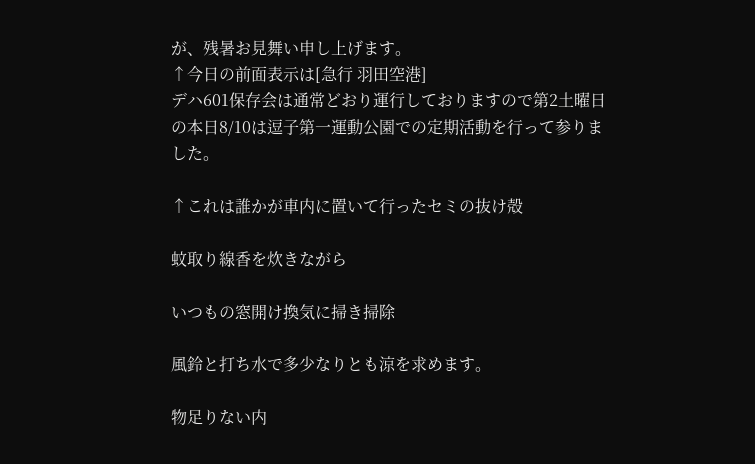が、残暑お見舞い申し上げます。
↑今日の前面表示は[急行 羽田空港]
デハ601保存会は通常どおり運行しておりますので第2土曜日の本日8/10は逗子第一運動公園での定期活動を行って参りました。

↑これは誰かが車内に置いて行ったセミの抜け殻

蚊取り線香を炊きながら

いつもの窓開け換気に掃き掃除

風鈴と打ち水で多少なりとも涼を求めます。

物足りない内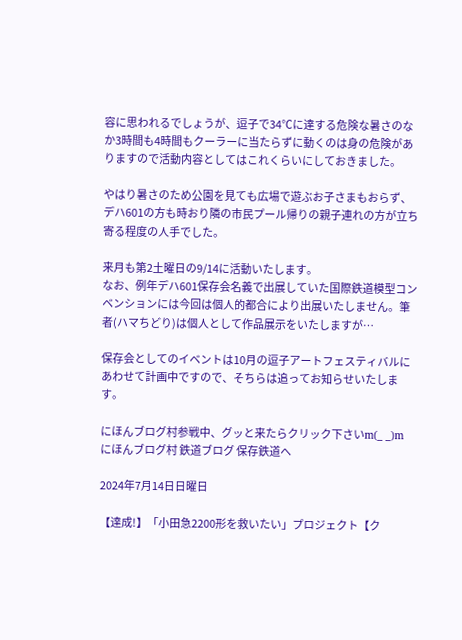容に思われるでしょうが、逗子で34℃に達する危険な暑さのなか3時間も4時間もクーラーに当たらずに動くのは身の危険がありますので活動内容としてはこれくらいにしておきました。

やはり暑さのため公園を見ても広場で遊ぶお子さまもおらず、デハ601の方も時おり隣の市民プール帰りの親子連れの方が立ち寄る程度の人手でした。

来月も第2土曜日の9/14に活動いたします。
なお、例年デハ601保存会名義で出展していた国際鉄道模型コンベンションには今回は個人的都合により出展いたしません。筆者(ハマちどり)は個人として作品展示をいたしますが…

保存会としてのイベントは10月の逗子アートフェスティバルにあわせて計画中ですので、そちらは追ってお知らせいたします。

にほんブログ村参戦中、グッと来たらクリック下さいm(_ _)m
にほんブログ村 鉄道ブログ 保存鉄道へ

2024年7月14日日曜日

【達成!】「小田急2200形を救いたい」プロジェクト【ク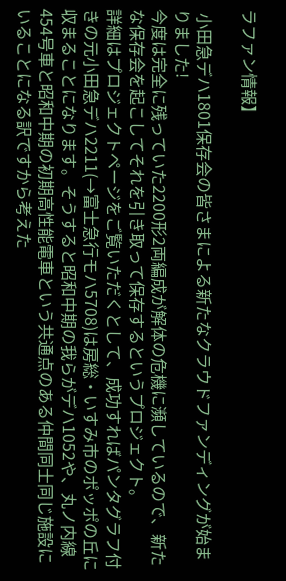ラファン情報】

 小田急デハ1801保存会の皆さまによる新たなクラウドファンディングが始まりました!
今度は完全に残っていた2200形2両編成が解体の危機に瀕しているので、新たな保存会を起こしてそれを引き取って保存するというプロジェクト。
詳細はプロジェクトページをご覧いただくとして、成功すればパンタグラフ付きの元小田急デハ2211(→富士急行モハ5708)は房総・いすみ市のポッポの丘に収まることになります。そうすると昭和中期の我らがデハ1052や、丸ノ内線454号車と昭和中期の初期高性能電車という共通点のある仲間同士同じ施設にいることになる訳ですから考えた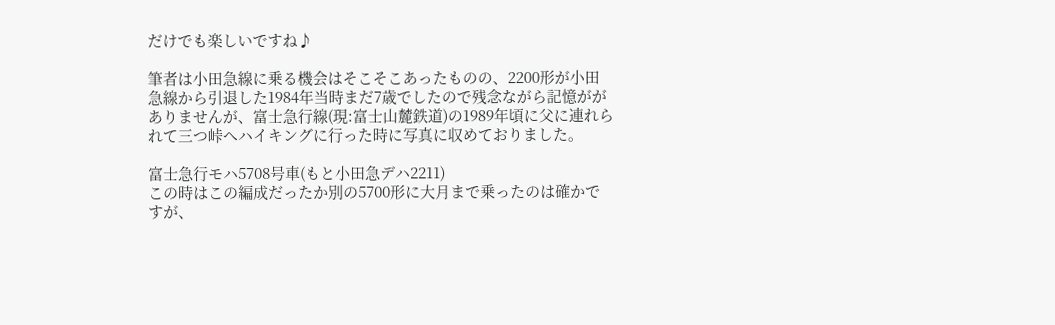だけでも楽しいですね♪

筆者は小田急線に乗る機会はそこそこあったものの、2200形が小田急線から引退した1984年当時まだ7歳でしたので残念ながら記憶ががありませんが、富士急行線(現:富士山麓鉄道)の1989年頃に父に連れられて三つ峠へハイキングに行った時に写真に収めておりました。

富士急行モハ5708号車(もと小田急デハ2211)
この時はこの編成だったか別の5700形に大月まで乗ったのは確かですが、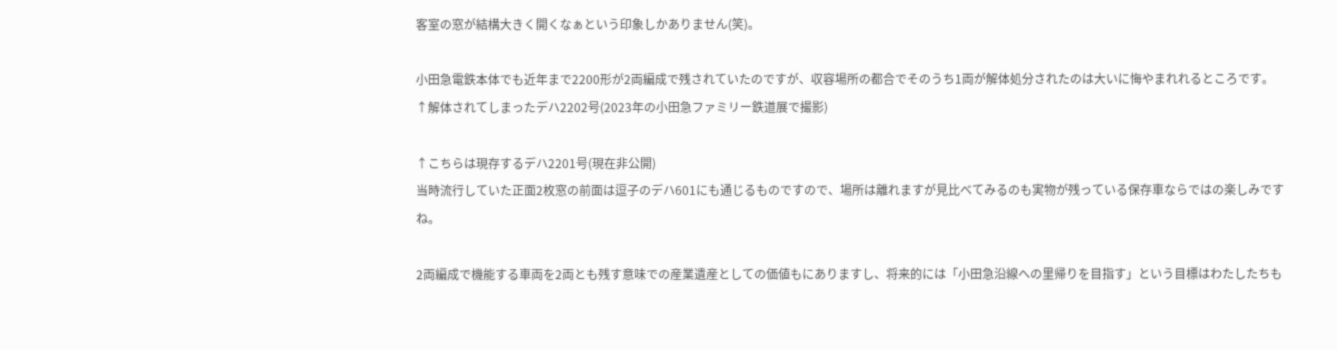客室の窓が結構大きく開くなぁという印象しかありません(笑)。

小田急電鉄本体でも近年まで2200形が2両編成で残されていたのですが、収容場所の都合でそのうち1両が解体処分されたのは大いに悔やまれれるところです。
↑解体されてしまったデハ2202号(2023年の小田急ファミリー鉄道展で撮影)

↑こちらは現存するデハ2201号(現在非公開)
当時流行していた正面2枚窓の前面は逗子のデハ601にも通じるものですので、場所は離れますが見比べてみるのも実物が残っている保存車ならではの楽しみですね。

2両編成で機能する車両を2両とも残す意味での産業遺産としての価値もにありますし、将来的には「小田急沿線への里帰りを目指す」という目標はわたしたちも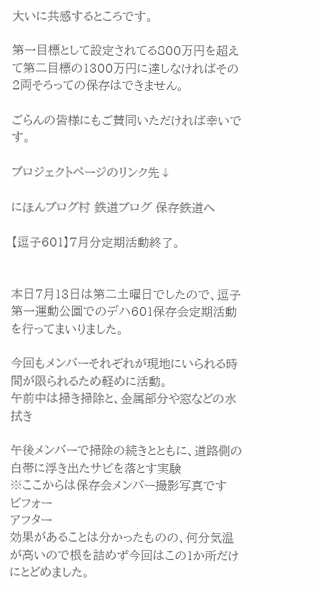大いに共感するところです。

第一目標として設定されてる800万円を超えて第二目標の1300万円に達しなければその2両そろっての保存はできません。

ごらんの皆様にもご賛同いただければ幸いです。

プロジェクトページのリンク先↓

にほんブログ村 鉄道ブログ 保存鉄道へ

【逗子601】7月分定期活動終了。


本日7月13日は第二土曜日でしたので、逗子第一運動公園でのデハ601保存会定期活動を行ってまいりました。

今回もメンバーそれぞれが現地にいられる時間が限られるため軽めに活動。
午前中は掃き掃除と、金属部分や窓などの水拭き

午後メンバーで掃除の続きとともに、道路側の白帯に浮き出たサビを落とす実験
※ここからは保存会メンバー撮影写真です
ビフォー
アフター
効果があることは分かったものの、何分気温が高いので根を詰めず今回はこの1か所だけにとどめました。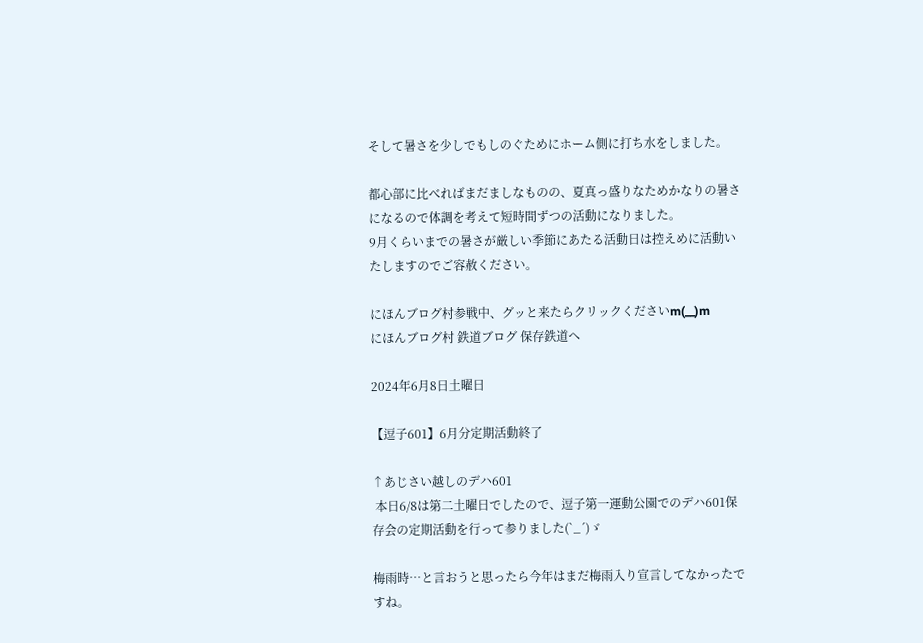そして暑さを少しでもしのぐためにホーム側に打ち水をしました。

都心部に比べればまだましなものの、夏真っ盛りなためかなりの暑さになるので体調を考えて短時間ずつの活動になりました。
9月くらいまでの暑さが厳しい季節にあたる活動日は控えめに活動いたしますのでご容赦ください。

にほんブログ村参戦中、グッと来たらクリックくださいm(__)m
にほんブログ村 鉄道ブログ 保存鉄道へ

2024年6月8日土曜日

【逗子601】6月分定期活動終了

↑あじさい越しのデハ601
 本日6/8は第二土曜日でしたので、逗子第一運動公園でのデハ601保存会の定期活動を行って参りました(`_´)ゞ

梅雨時…と言おうと思ったら今年はまだ梅雨入り宣言してなかったですね。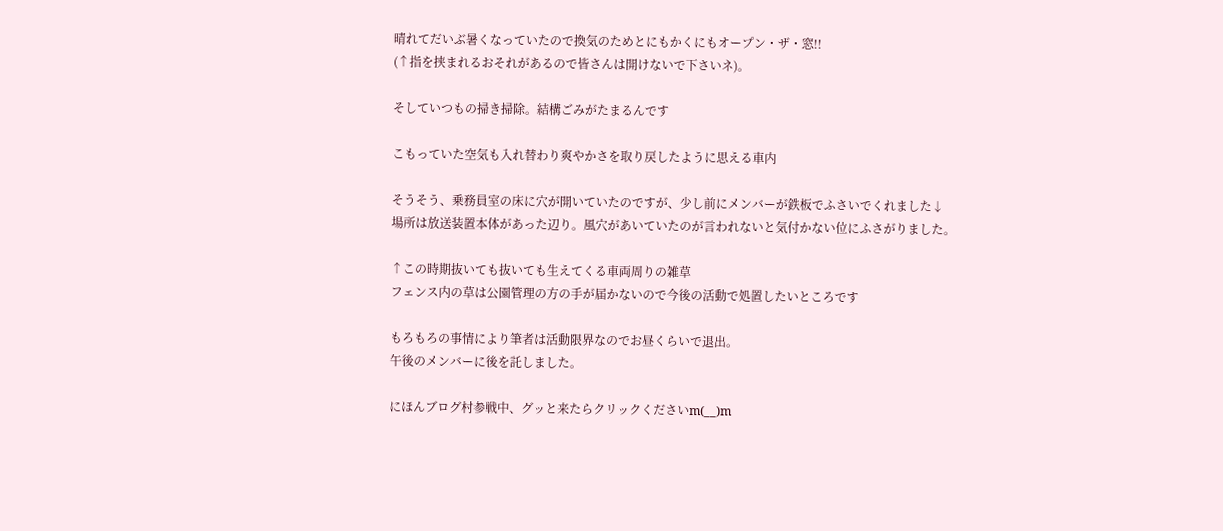晴れてだいぶ暑くなっていたので換気のためとにもかくにもオープン・ザ・窓!!
(↑指を挟まれるおそれがあるので皆さんは開けないで下さいネ)。

そしていつもの掃き掃除。結構ごみがたまるんです

こもっていた空気も入れ替わり爽やかさを取り戻したように思える車内

そうそう、乗務員室の床に穴が開いていたのですが、少し前にメンバーが鉄板でふさいでくれました↓
場所は放送装置本体があった辺り。風穴があいていたのが言われないと気付かない位にふさがりました。

↑この時期抜いても抜いても生えてくる車両周りの雑草
フェンス内の草は公園管理の方の手が届かないので今後の活動で処置したいところです

もろもろの事情により筆者は活動限界なのでお昼くらいで退出。
午後のメンバーに後を託しました。

にほんブログ村参戦中、グッと来たらクリックくださいm(__)m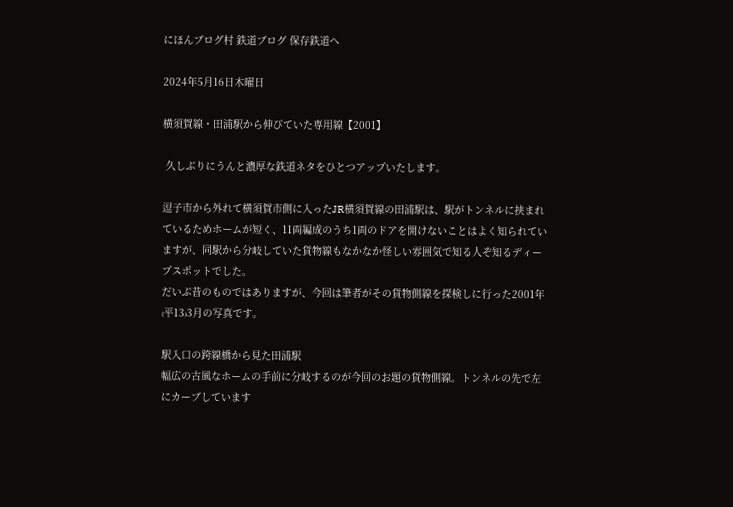にほんブログ村 鉄道ブログ 保存鉄道へ

2024年5月16日木曜日

横須賀線・田浦駅から伸びていた専用線【2001】

 久しぶりにうんと濃厚な鉄道ネタをひとつアップいたします。

逗子市から外れて横須賀市側に入ったJR横須賀線の田浦駅は、駅がトンネルに挟まれているためホームが短く、11両編成のうち1両のドアを開けないことはよく知られていますが、同駅から分岐していた貨物線もなかなか怪しい雰囲気で知る人ぞ知るディープスポットでした。
だいぶ昔のものではありますが、今回は筆者がその貨物側線を探検しに行った2001年₍平13₎3月の写真です。

駅入口の跨線橋から見た田浦駅
幅広の古風なホームの手前に分岐するのが今回のお題の貨物側線。トンネルの先で左にカーブしています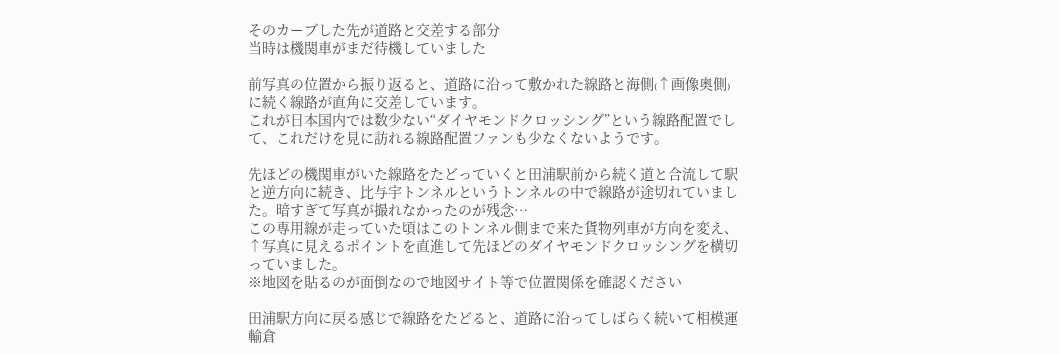そのカーブした先が道路と交差する部分
当時は機関車がまだ待機していました

前写真の位置から振り返ると、道路に沿って敷かれた線路と海側₍↑画像奥側₎に続く線路が直角に交差しています。
これが日本国内では数少ない“ダイヤモンドクロッシング”という線路配置でして、これだけを見に訪れる線路配置ファンも少なくないようです。

先ほどの機関車がいた線路をたどっていくと田浦駅前から続く道と合流して駅と逆方向に続き、比与宇トンネルというトンネルの中で線路が途切れていました。暗すぎて写真が撮れなかったのが残念…
この専用線が走っていた頃はこのトンネル側まで来た貨物列車が方向を変え、↑写真に見えるポイントを直進して先ほどのダイヤモンドクロッシングを横切っていました。
※地図を貼るのが面倒なので地図サイト等で位置関係を確認ください

田浦駅方向に戻る感じで線路をたどると、道路に沿ってしばらく続いて相模運輸倉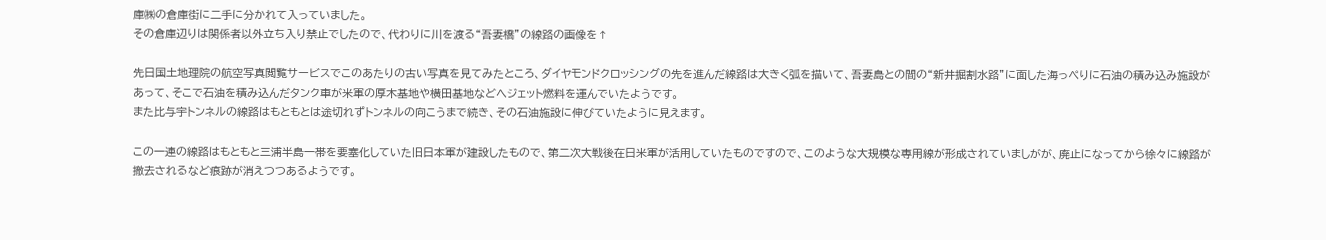庫㈱の倉庫街に二手に分かれて入っていました。
その倉庫辺りは関係者以外立ち入り禁止でしたので、代わりに川を渡る“吾妻橋”の線路の画像を↑

先日国土地理院の航空写真閲覧サービスでこのあたりの古い写真を見てみたところ、ダイヤモンドクロッシングの先を進んだ線路は大きく弧を描いて、吾妻島との間の“新井掘割水路”に面した海っぺりに石油の積み込み施設があって、そこで石油を積み込んだタンク車が米軍の厚木基地や横田基地などへジェット燃料を運んでいたようです。
また比与宇トンネルの線路はもともとは途切れずトンネルの向こうまで続き、その石油施設に伸びていたように見えます。

この一連の線路はもともと三浦半島一帯を要塞化していた旧日本軍が建設したもので、第二次大戦後在日米軍が活用していたものですので、このような大規模な専用線が形成されていましがが、廃止になってから徐々に線路が撤去されるなど痕跡が消えつつあるようです。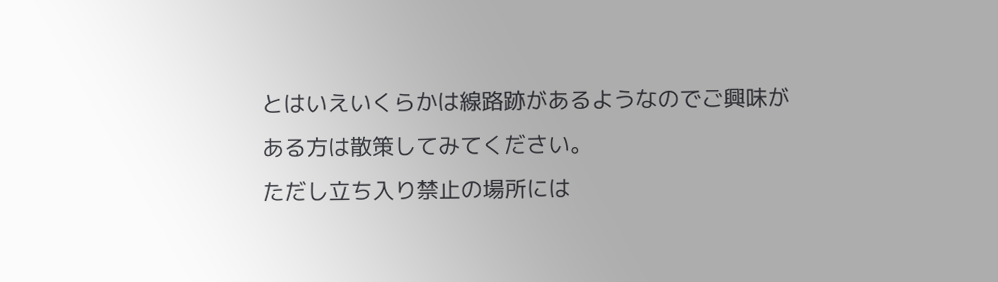とはいえいくらかは線路跡があるようなのでご興味がある方は散策してみてください。
ただし立ち入り禁止の場所には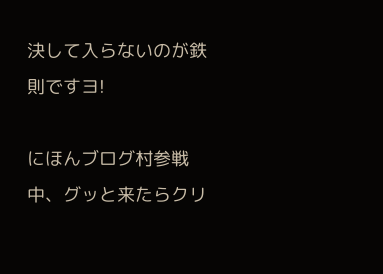決して入らないのが鉄則ですヨ!

にほんブログ村参戦中、グッと来たらクリ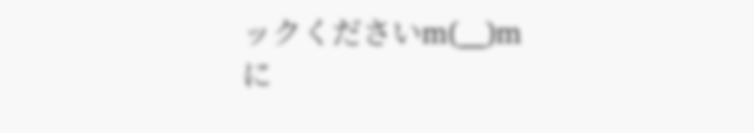ックくださいm(__)m
に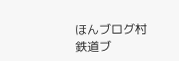ほんブログ村 鉄道ブ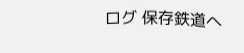ログ 保存鉄道へ